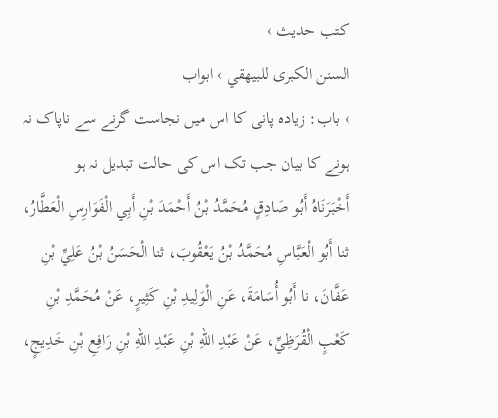کتب حدیث ›
السنن الكبرى للبيهقي › ابواب
› باب: زیادہ پانی کا اس میں نجاست گرنے سے ناپاک نہ ہونے کا بیان جب تک اس کی حالت تبدیل نہ ہو
أَخْبَرَنَاهُ أَبُو صَادِقٍ مُحَمَّدُ بْنُ أَحْمَدَ بْنِ أَبِي الْفَوَارِسِ الْعَطَّارُ، ثنا أَبُو الْعَبَّاسِ مُحَمَّدُ بْنُ يَعْقُوبَ، ثنا الْحَسَنُ بْنُ عَلِيِّ بْنِ عَفَّانَ، نا أَبُو أُسَامَةَ، عَنِ الْوَلِيدِ بْنِ كَثِيرٍ، عَنْ مُحَمَّدِ بْنِ كَعْبٍ الْقُرَظِيِّ، عَنْ عَبْدِ اللهِ بْنِ عَبْدِ اللهِ بْنِ رَافِعِ بْنِ خَدِيجٍ،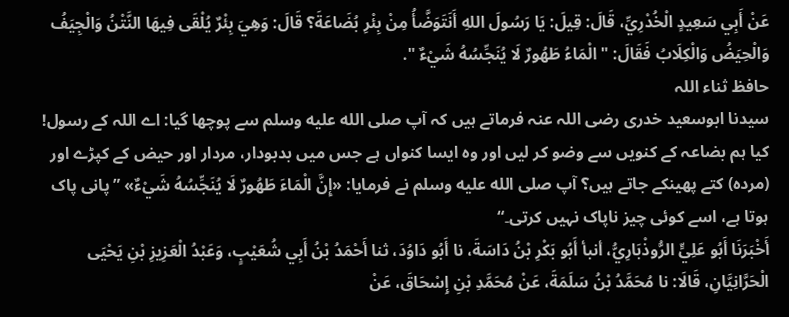عَنْ أَبِي سَعِيدٍ الْخُدْرِيِّ، قَالَ: قِيلَ: يَا رَسُولَ اللهِ أَنَتَوَضَّأُ مِنْ بِئْرِ بُضَاعَةَ؟ قَالَ: وَهِيَ بِئْرٌ يُلْقَى فِيهَا النَّتْنُ وَالْجِيَفُ وَالْحِيَضُ وَالْكِلَابُ فَقَالَ: " الْمَاءُ طَهُورٌ لَا يُنَجِّسُهُ شَيْءٌ ".
حافظ ثناء اللہ
سیدنا ابوسعید خدری رضی اللہ عنہ فرماتے ہیں کہ آپ صلى الله عليه وسلم سے پوچھا گیا: اے اللہ کے رسول! کیا ہم بضاعہ کے کنویں سے وضو کر لیں اور وہ ایسا کنواں ہے جس میں بدبودار، مردار اور حیض کے کپڑے اور (مردہ) کتے پھینکے جاتے ہیں؟ آپ صلى الله عليه وسلم نے فرمایا: «إِنَّ الْمَاءَ طَهُورٌ لَا يُنَجِّسُهُ شَيْءٌ» ”پانی پاک ہوتا ہے، اسے کوئی چیز ناپاک نہیں کرتی۔“
أَخْبَرَنَا أَبُو عَلِيٍّ الرُّوذْبَارِيُّ، أنبأ أَبُو بَكْرِ بْنُ دَاسَةَ، نا أَبُو دَاوُدَ، ثنا أَحْمَدُ بْنُ أَبِي شُعَيْبٍ، وَعَبْدُ الْعَزِيزِ بْنِ يَحْيَى الْحَرَّانِيَّانِ، قَالَا: نا مُحَمَّدُ بْنُ سَلَمَةَ، عَنْ مُحَمَّدِ بْنِ إِسْحَاقَ، عَنْ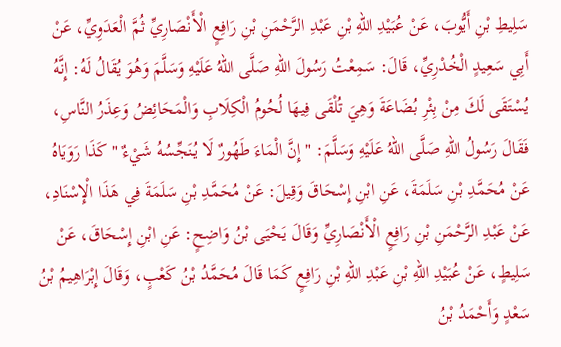سَلِيطِ بْنِ أَيُّوبَ، عَنْ عُبَيْدِ اللهِ بْنِ عَبْدِ الرَّحْمَنِ بْنِ رَافِعٍ الْأَنْصَارِيِّ ثُمَّ الْعَدَوِيِّ، عَنْ أَبِي سَعِيدٍ الْخُدْرِيِّ، قَالَ: سَمِعْتُ رَسُولَ اللهِ صَلَّى اللهُ عَلَيْهِ وَسَلَّمَ وَهُوَ يُقَالُ لَهُ: إِنَّهُ يُسْتَقَى لَكَ مِنْ بِئْرِ بُضَاعَةَ وَهِيَ تُلْقَى فِيهَا لُحُومُ الْكِلَابِ وَالْمَحَائِضُ وَعِذَرُ النَّاسِ، فَقَالَ رَسُولُ اللهِ صَلَّى اللهُ عَلَيْهِ وَسَلَّمَ: " إِنَّ الْمَاءَ طَهُورٌ لَا يُنَجِّسُهُ شَيْءٌ " كَذَا رَوَيَاهُ عَنْ مُحَمَّدِ بْنِ سَلَمَةَ، عَنِ ابْنِ إِسْحَاقَ وَقِيلَ: عَنْ مُحَمَّدِ بْنِ سَلَمَةَ فِي هَذَا الْإِسْنَادِ، عَنْ عَبْدِ الرَّحْمَنِ بْنِ رَافِعٍ الْأَنْصَارِيِّ وَقَالَ يَحْيَى بْنُ وَاضِحٍ: عَنِ ابْنِ إِسْحَاقَ، عَنْ سَلِيطٍ، عَنْ عُبَيْدِ اللهِ بْنِ عَبْدِ اللهِ بْنِ رَافِعٍ كَمَا قَالَ مُحَمَّدُ بْنُ كَعْبٍ، وَقَالَ إِبْرَاهِيمُ بْنُ سَعْدٍ وَأَحْمَدُ بْنُ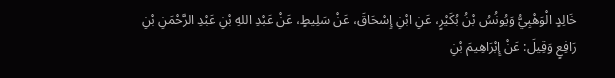خَالِدٍ الْوَهْبِيُّ وَيُونُسُ بْنُ بُكَيْرٍ، عَنِ ابْنِ إِسْحَاقَ، عَنْ سَلِيطٍ، عَنْ عَبْدِ اللهِ بْنِ عَبْدِ الرَّحْمَنِ بْنِ رَافِعٍ وَقِيلَ: عَنْ إِبْرَاهِيمَ بْنِ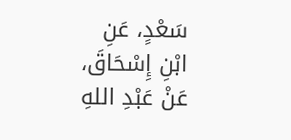سَعْدٍ، عَنِ ابْنِ إِسْحَاقَ، عَنْ عَبْدِ اللهِ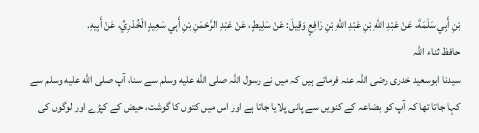بْنِ أَبِي سَلَمَةَ، عَنْ عَبْدِ اللهِ بْنِ عَبْدِ اللهِ بْنِ رَافِعٍ وَقِيلَ: عَنْ سَلِيطٍ، عَنْ عَبْدِ الرَّحْمَنِ بْنِ أَبِي سَعِيدٍ الْخُدْرِيِّ، عَنْ أَبِيهِ.
حافظ ثناء اللہ
سیدنا ابوسعید خدری رضی اللہ عنہ فرماتے ہیں کہ میں نے رسول اللہ صلى الله عليه وسلم سے سنا، آپ صلى الله عليه وسلم سے کہا جاتا تھا کہ آپ کو بضاعہ کے کنویں سے پانی پلایا جاتا ہے اور اس میں کتوں کا گوشت، حیض کے کپڑے اور لوگوں کی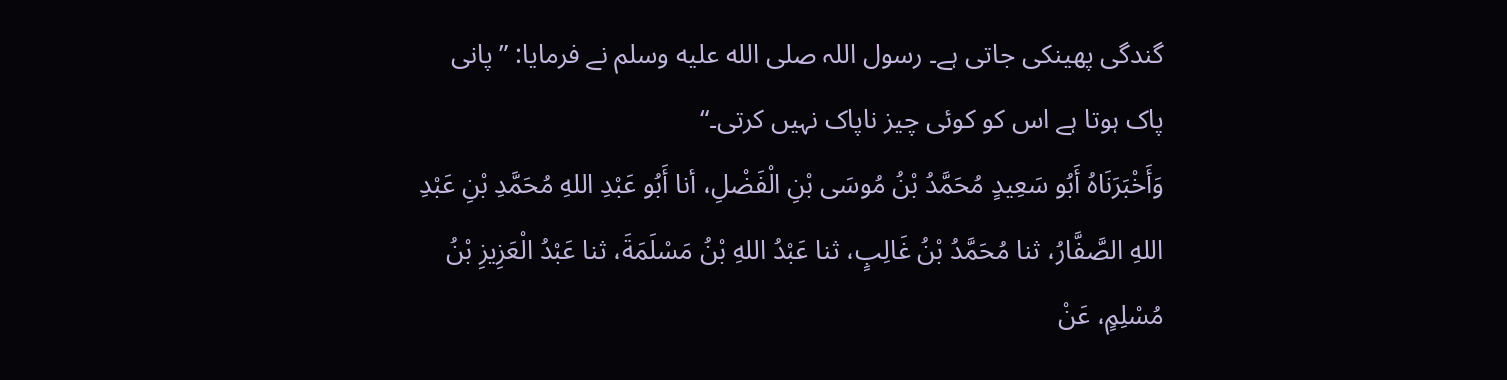گندگی پھینکی جاتی ہے۔ رسول اللہ صلى الله عليه وسلم نے فرمایا: ”پانی پاک ہوتا ہے اس کو کوئی چیز ناپاک نہیں کرتی۔“
وَأَخْبَرَنَاهُ أَبُو سَعِيدٍ مُحَمَّدُ بْنُ مُوسَى بْنِ الْفَضْلِ، أنا أَبُو عَبْدِ اللهِ مُحَمَّدِ بْنِ عَبْدِ اللهِ الصَّفَّارُ، ثنا مُحَمَّدُ بْنُ غَالِبٍ، ثنا عَبْدُ اللهِ بْنُ مَسْلَمَةَ، ثنا عَبْدُ الْعَزِيزِ بْنُ مُسْلِمٍ، عَنْ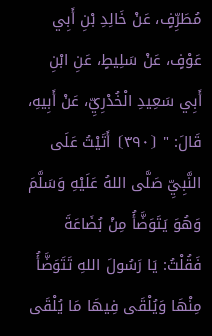مُطَرِّفٍ، عَنْ خَالِدِ بْنِ أَبِي عَوْفٍ، عَنْ سَلِيطٍ، عَنِ ابْنِ أَبِي سَعِيدِ الْخُدْرِيِّ، عَنْ أَبِيهِ، قَالَ: " ⦗٣٩٠⦘ أَتَيْتُ عَلَى النَّبِيِّ صَلَّى اللهُ عَلَيْهِ وَسَلَّمَ وَهُوَ يَتَوَضَّأُ مِنْ بُضَاعَةَ فَقُلْتُ: يَا رَسُولَ اللهِ تَتَوَضَّأُ مِنْهَا وَيُلْقَى فِيهَا مَا يُلْقَى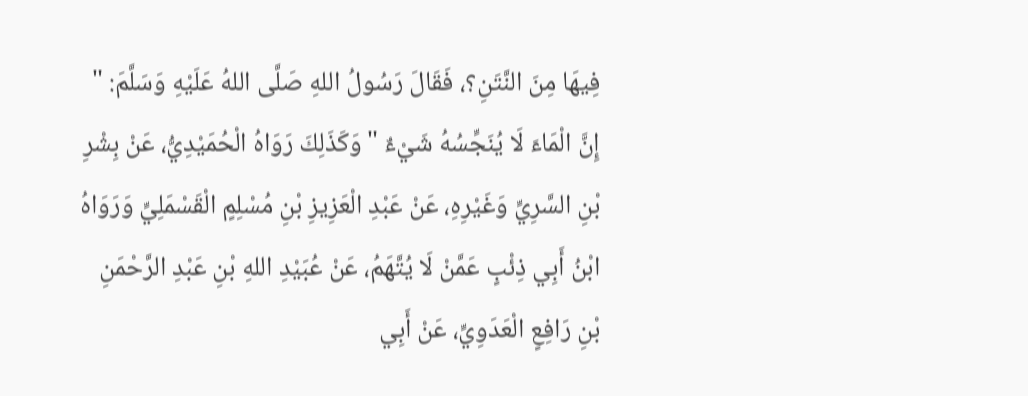فِيهَا مِنَ النَّتَنِ؟، فَقَالَ رَسُولُ اللهِ صَلَّى اللهُ عَلَيْهِ وَسَلَّمَ: " إِنَّ الْمَاءَ لَا يُنَجِّسُهُ شَيْءٌ " وَكَذَلِكَ رَوَاهُ الْحُمَيْدِيُّ، عَنْ بِشْرِ بْنِ السَّرِيِّ وَغَيْرِهِ، عَنْ عَبْدِ الْعَزِيزِ بْنِ مُسْلِمٍ الْقَسْمَلِيِّ وَرَوَاهُ ابْنُ أَبِي ذِئْبٍ عَمَّنْ لَا يُتَّهَمُ، عَنْ عُبَيْدِ اللهِ بْنِ عَبْدِ الرَّحْمَنِ بْنِ رَافِعٍ الْعَدَوِيِّ، عَنْ أَبِي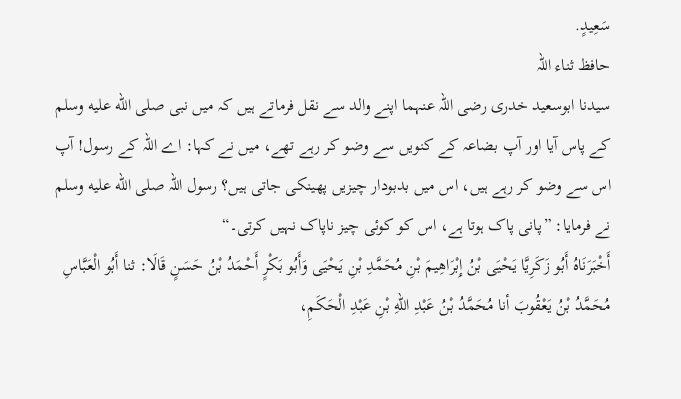سَعِيدٍ.
حافظ ثناء اللہ
سیدنا ابوسعید خدری رضی اللہ عنہما اپنے والد سے نقل فرماتے ہیں کہ میں نبی صلى الله عليه وسلم کے پاس آیا اور آپ بضاعہ کے کنویں سے وضو کر رہے تھے، میں نے کہا: اے اللہ کے رسول! آپ اس سے وضو کر رہے ہیں، اس میں بدبودار چیزیں پھینکی جاتی ہیں؟ رسول اللہ صلى الله عليه وسلم نے فرمایا: ”پانی پاک ہوتا ہے، اس کو کوئی چیز ناپاک نہیں کرتی۔“
أَخْبَرَنَاهُ أَبُو زَكَرِيَّا يَحْيَى بْنُ إِبْرَاهِيمَ بْنِ مُحَمَّدِ بْنِ يَحْيَى وَأَبُو بَكْرٍ أَحْمَدُ بْنُ حَسَنٍ قَالَا: ثنا أَبُو الْعَبَّاسِ مُحَمَّدُ بْنُ يَعْقُوبَ أنا مُحَمَّدُ بْنُ عَبْدِ اللهِ بْنِ عَبْدِ الْحَكَمِ،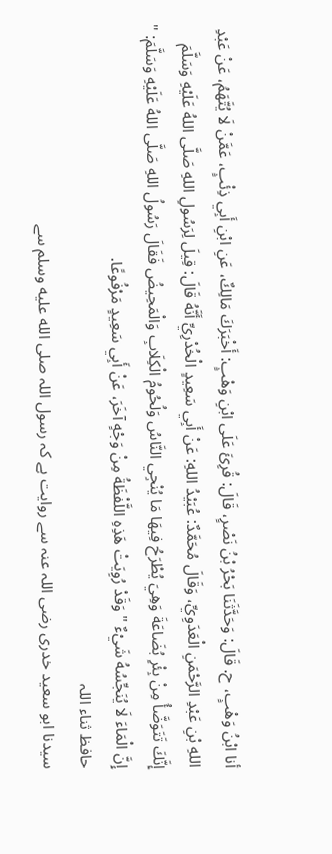أنا ابْنُ وَهْبٍ، ح. قَالَ: وَحَدَّثَنَا بَحْرُ بْنُ نَصْرٍ، قَالَ: قُرِئَ عَلَى ابْنِ وَهْبٍ: أَخْبَرَكَ مَالِكٌ، عَنِ ابْنِ أَبِي ذِئْبٍ، عَمَّنْ لَا يُتَّهَمُ، عَنْ عَبْدِ اللهِ بْنِ عَبْدِ الرَّحْمَنِ الْعَدَوِيِّ، وَقَالَ مُحَمَّدٌ: عُبَيْدُ اللهِ: عَنْ أَبِي سَعِيدٍ الْخُدْرِيِّ أَنَّهُ قَالَ: قِيلَ لِرَسُولِ اللهِ صَلَّى اللهُ عَلَيْهِ وَسَلَّمَ إِنَّكَ تَتَوَضَّأُ مِنْ بِئْرِ بُضَاعَةَ وَهِيَ يُطْرَحُ فِيهَا مَا يُنْجِي النَّاسُ وَلُحُومُ الْكِلَابِ وَالْمَحِيضُ فَقَالَ رَسُولُ اللهِ صَلَّى اللهُ عَلَيْهِ وَسَلَّمَ: " إِنَّ الْمَاءَ لَا يُنَجِّسُهُ شَيْءٌ " وَقَدْ رُوِيَتْ هَذِهِ اللَّفْظَةُ مِنْ وَجْهٍ آخَرَ، عَنْ أَبِي سَعِيدٍ مَرْفُوعًا.
حافظ ثناء اللہ
سیدنا ابو سعید خدری رضی اللہ عنہ سے روایت ہے کہ رسول اللہ صلى الله عليه وسلم سے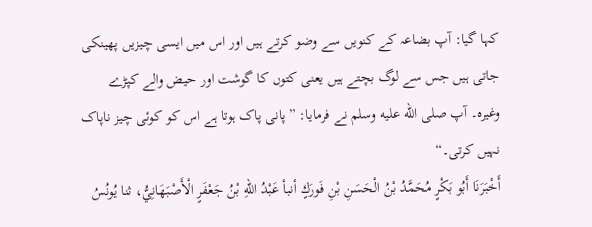کہا گیا: آپ بضاعہ کے کنویں سے وضو کرتے ہیں اور اس میں ایسی چیزیں پھینکی جاتی ہیں جس سے لوگ بچتے ہیں یعنی کتوں کا گوشت اور حیض والے کپڑے وغیرہ۔ آپ صلى الله عليه وسلم نے فرمایا: ”پانی پاک ہوتا ہے اس کو کوئی چیز ناپاک نہیں کرتی۔“
أَخْبَرَنَا أَبُو بَكْرٍ مُحَمَّدُ بْنُ الْحَسَنِ بْنِ فَورَكٍ أنبأ عَبْدُ اللهِ بْنُ جَعْفَرٍ الْأَصْبَهَانِيُّ، ثنا يُونُسُ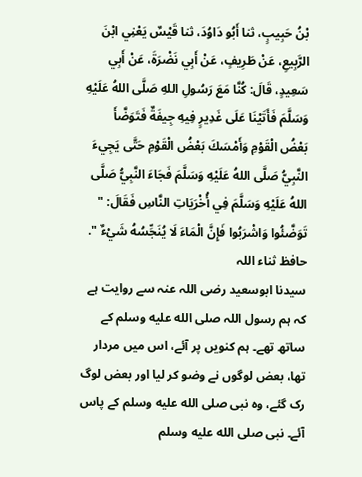بْنُ حَبِيبٍ، ثنا أَبُو دَاوُدَ، ثنا قَيْسٌ يَعْنِي ابْنَ الرَّبِيعِ، عَنْ طَرِيفٍ، عَنْ أَبِي نَضْرَةَ، عَنْ أَبِي سَعِيدٍ، قَالَ: كُنَّا مَعَ رَسُولِ اللهِ صَلَّى اللهُ عَلَيْهِ وَسَلَّمَ فَأَتَيْنَا عَلَى غَدِيرٍ فِيهِ جِيفَةٌ فَتَوَضَّأَ بَعْضُ الْقَوْمِ وَأَمْسَكَ بَعْضُ الْقَوْمِ حَتَّى يَجِيءَ النَّبِيُّ صَلَّى اللهُ عَلَيْهِ وَسَلَّمَ فَجَاءَ النَّبِيُّ صَلَّى اللهُ عَلَيْهِ وَسَلَّمَ فِي أُخْرَيَاتِ النَّاسِ فَقَالَ: " تَوَضَّئُوا وَاشْرَبُوا فَإِنَّ الْمَاءَ لَا يُنَجِّسُهُ شَيْءٌ ".
حافظ ثناء اللہ
سیدنا ابوسعید رضی اللہ عنہ سے روایت ہے کہ ہم رسول اللہ صلى الله عليه وسلم کے ساتھ تھے۔ ہم کنویں پر آئے، اس میں مردار تھا، بعض لوگوں نے وضو کر لیا اور بعض لوگ رک گئے، وہ نبی صلى الله عليه وسلم کے پاس آئے۔ نبی صلى الله عليه وسلم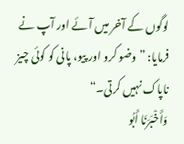لوگوں کے آخر میں آئے اور آپ نے فرمایا: ”وضو کرو اور پیو، پانی کو کوئی چیز ناپاک نہیں کرتی۔“
وَأَخْبَرَنَا أَبُو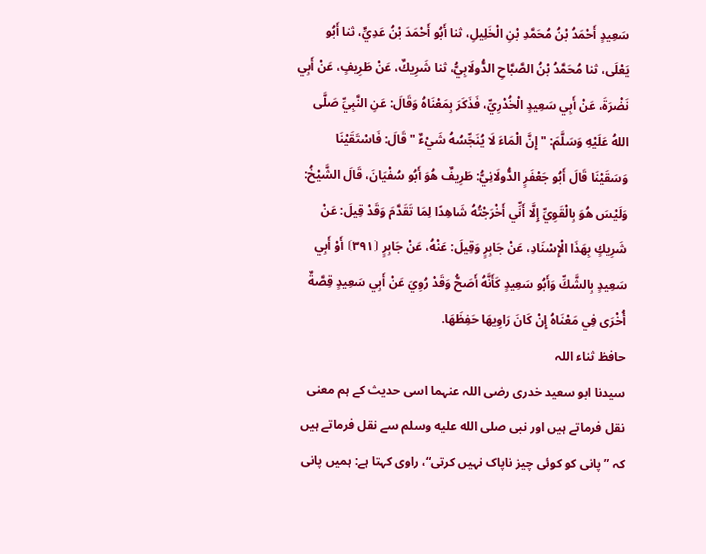سَعِيدٍ أَحْمَدُ بْنُ مُحَمَّدِ بْنِ الْخَلِيلِ، ثنا أَبُو أَحْمَدَ بْنُ عَدِيٍّ، ثنا أَبُو يَعْلَى، ثنا مُحَمَّدُ بْنُ الصَّبَّاحِ الدُّولَابِيُّ، ثنا شَرِيكٌ، عَنْ طَرِيفٍ، عَنْ أَبِي نَضْرَةَ، عَنْ أَبِي سَعِيدٍ الْخُدْرِيِّ، فَذَكَرَ بِمَعْنَاهُ وَقَالَ: عَنِ النَّبِيِّ صَلَّى اللهُ عَلَيْهِ وَسَلَّمَ: " إِنَّ الْمَاءَ لَا يُنَجِّسُهُ شَيْءٌ " قَالَ: فَاسْتَقَيْنَا وَسَقَيْنَا قَالَ أَبُو جَعْفَرٍ الدُّولَانِيُّ: طَرِيفٌ هُوَ أَبُو سُفْيَانَ، قَالَ الشَّيْخُ: وَلَيْسَ هُوَ بِالْقَوِيِّ إِلَّا أَنِّي أَخْرَجْتُهُ شَاهِدًا لِمَا تَقَدَّمَ وَقَدْ قِيلَ: عَنْ شَرِيكٍ بِهَذَا الْإِسْنَادِ، عَنْ جَابِرٍ وَقِيلَ: عَنْهُ، عَنْ جَابِرٍ ⦗٣٩١⦘ أَوْ أَبِي سَعِيدٍ بِالشَّكِّ وَأَبُو سَعِيدٍ كَأَنَّهُ أَصَحُّ وَقَدْ رُوِيَ عَنْ أَبِي سَعِيدٍ قِصَّةٌ أُخْرَى فِي مَعْنَاهُ إِنْ كَانَ رَاوِيهَا حَفِظَهَا.
حافظ ثناء اللہ
سیدنا ابو سعید خدری رضی اللہ عنہما اسی حدیث کے ہم معنی نقل فرماتے ہیں اور نبی صلى الله عليه وسلم سے نقل فرماتے ہیں کہ ”پانی کو کوئی چیز ناپاک نہیں کرتی“، راوی کہتا ہے: ہمیں پانی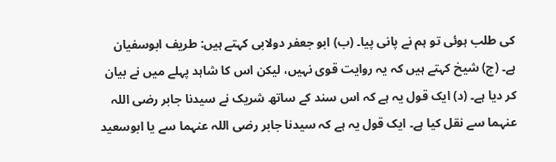کی طلب ہوئی تو ہم نے پانی پیا۔ (ب) ابو جعفر دولابی کہتے ہیں: طریف ابوسفیان ہے۔ (ج) شیخ کہتے ہیں کہ یہ روایت قوی نہیں، لیکن اس کا شاہد پہلے میں نے بیان کر دیا ہے۔ (د) ایک قول یہ ہے کہ اس سند کے ساتھ شریک نے سیدنا جابر رضی اللہ عنہما سے نقل کیا ہے۔ ایک قول یہ ہے کہ سیدنا جابر رضی اللہ عنہما سے یا ابوسعید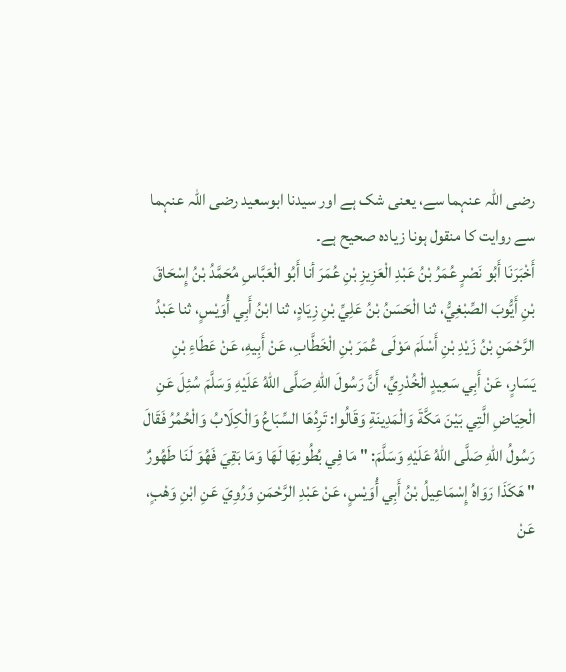رضی اللہ عنہما سے، یعنی شک ہے اور سیدنا ابوسعید رضی اللہ عنہما سے روایت کا منقول ہونا زیادہ صحیح ہے۔
أَخْبَرَنَا أَبُو نَصْرٍ عُمَرُ بْنُ عَبْدِ الْعَزِيزِ بْنِ عُمَرَ أنا أَبُو الْعَبَّاسِ مُحَمَّدُ بْنُ إِسْحَاقَ بْنِ أَيُّوبَ الصِّبْغِيُّ، ثنا الْحَسَنُ بْنُ عَلِيِّ بْنِ زِيَادٍ، ثنا ابْنُ أَبِي أُوَيْسٍ، ثنا عَبْدُ الرَّحْمَنِ بْنُ زَيْدِ بْنِ أَسْلَمَ مَوْلَى عُمَرَ بْنِ الْخَطَّابِ، عَنْ أَبِيهِ، عَنْ عَطَاءِ بْنِ يَسَارٍ، عَنْ أَبِي سَعِيدٍ الْخُدْرِيِّ، أَنَّ رَسُولَ اللهِ صَلَّى اللهُ عَلَيْهِ وَسَلَّمَ سُئِلَ عَنِ الْحِيَاضِ الَّتِي بَيْنَ مَكَّةَ وَالْمَدِينَةِ وَقَالُوا: تَرِدُهَا السِّبَاعُ وَالْكِلَابُ وَالْحُمُرُ فَقَالَ رَسُولُ اللهِ صَلَّى اللهُ عَلَيْهِ وَسَلَّمَ: " مَا فِي بُطُونِهَا لَهَا وَمَا بَقِيَ فَهُوَ لَنَا طَهُورٌ " هَكَذَا رَوَاهُ إِسْمَاعِيلُ بْنُ أَبِي أُوَيْسٍ، عَنْ عَبْدِ الرَّحْمَنِ وَرُوِيَ عَنِ ابْنِ وَهْبٍ، عَنْ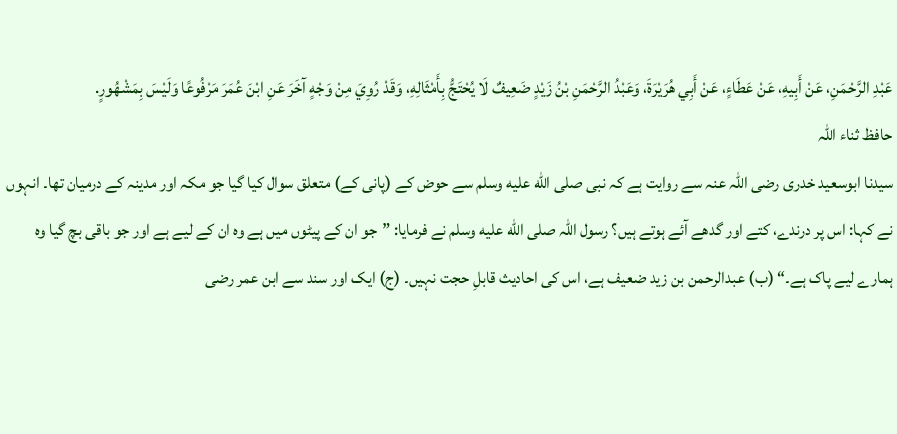عَبْدِ الرَّحْمَنِ، عَنْ أَبِيهِ، عَنْ عَطَاءٍ، عَنْ أَبِي هُرَيْرَةَ، وَعَبْدُ الرَّحْمَنِ بْنُ زَيْدٍ ضَعِيفٌ لَا يُحْتَجُّ بِأَمْثَالِهِ، وَقَدْ رُوِيَ مِنْ وَجْهٍ آخَرَ عَنِ ابْنَ عُمَرَ مَرْفُوعًا وَلَيْسَ بِمَشْهُورٍ.
حافظ ثناء اللہ
سیدنا ابوسعید خدری رضی اللہ عنہ سے روایت ہے کہ نبی صلى الله عليه وسلم سے حوض کے (پانی کے) متعلق سوال کیا گیا جو مکہ اور مدینہ کے درمیان تھا۔ انہوں نے کہا: اس پر درندے، کتے اور گدھے آئے ہوتے ہیں؟ رسول اللہ صلى الله عليه وسلم نے فرمایا: ”جو ان کے پیٹوں میں ہے وہ ان کے لیے ہے اور جو باقی بچ گیا وہ ہمارے لیے پاک ہے۔“ (ب) عبدالرحمن بن زید ضعیف ہے، اس کی احادیث قابلِ حجت نہیں۔ (ج) ایک اور سند سے ابن عمر رضی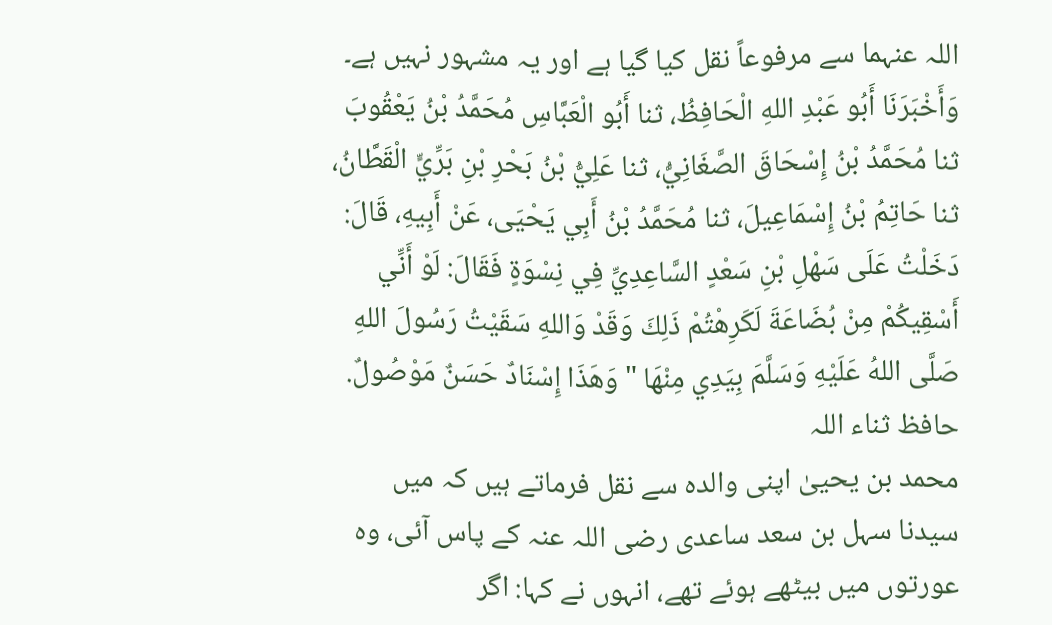اللہ عنہما سے مرفوعاً نقل کیا گیا ہے اور یہ مشہور نہیں ہے۔
وَأَخْبَرَنَا أَبُو عَبْدِ اللهِ الْحَافِظُ، ثنا أَبُو الْعَبَّاسِ مُحَمَّدُ بْنُ يَعْقُوبَ ثنا مُحَمَّدُ بْنُ إِسْحَاقَ الصَّغَانِيُّ، ثنا عَلِيُّ بْنُ بَحْرِ بْنِ بَرِّيٍّ الْقَطَّانُ، ثنا حَاتِمُ بْنُ إِسْمَاعِيلَ، ثنا مُحَمَّدُ بْنُ أَبِي يَحْيَى، عَنْ أَبِيهِ، قَالَ: دَخَلْتُ عَلَى سَهْلِ بْنِ سَعْدٍ السَّاعِدِيِّ فِي نِسْوَةٍ فَقَالَ: لَوْ أَنِّي أَسْقِيكُمْ مِنْ بُضَاعَةَ لَكَرِهْتُمْ ذَلِكَ وَقَدْ وَاللهِ سَقَيْتُ رَسُولَ اللهِ صَلَّى اللهُ عَلَيْهِ وَسَلَّمَ بِيَدِي مِنْهَا " وَهَذَا إِسْنَادٌ حَسَنٌ مَوْصُولٌ.
حافظ ثناء اللہ
محمد بن یحییٰ اپنی والدہ سے نقل فرماتے ہیں کہ میں سیدنا سہل بن سعد ساعدی رضی اللہ عنہ کے پاس آئی، وہ عورتوں میں بیٹھے ہوئے تھے، انہوں نے کہا: اگر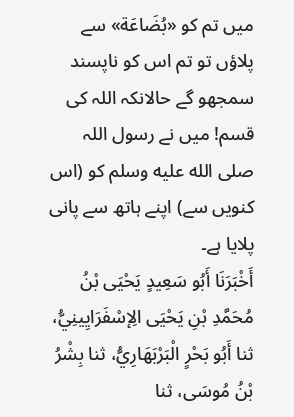میں تم کو «بُضَاعَة» سے پلاؤں تو تم اس کو ناپسند سمجھو گے حالانکہ اللہ کی قسم! میں نے رسول اللہ صلى الله عليه وسلم کو (اس کنویں سے) اپنے ہاتھ سے پانی پلایا ہے۔
أَخْبَرَنَا أَبُو سَعِيدٍ يَحْيَى بْنُ مُحَمَّدِ بْنِ يَحْيَى الِإسْفَرَايِينِيُّ، ثنا أَبُو بَحْرٍ الْبَرْبَهَارِيُّ، ثنا بِشْرُ بْنُ مُوسَى، ثنا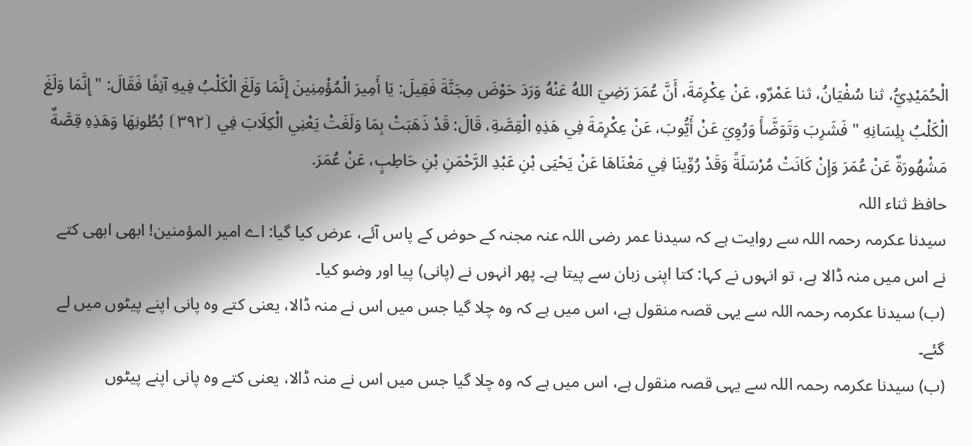الْحُمَيْدِيُّ، ثنا سُفْيَانُ، ثنا عَمْرٌو، عَنْ عِكْرِمَةَ، أَنَّ عُمَرَ رَضِيَ اللهُ عَنْهُ وَرَدَ حَوْضَ مِجَنَّةَ فَقِيلَ: يَا أَمِيرَ الْمُؤْمِنِينَ إِنَّمَا وَلَغَ الْكَلْبُ فِيهِ آنِفًا فَقَالَ: " إِنَّمَا وَلَغَ الْكَلْبُ بِلِسَانِهِ " فَشَرِبَ وَتَوَضَّأَ وَرُوِيَ عَنْ أَيُّوبَ، عَنْ عِكْرِمَةَ فِي هَذِهِ الْقِصَّةِ، قَالَ: قَدْ ذَهَبَتْ بِمَا وَلَغَتْ يَعْنِي الْكِلَابَ فِي ⦗٣٩٢⦘ بُطُونِهَا وَهَذِهِ قِصَّةٌ مَشْهُورَةٌ عَنْ عُمَرَ وَإِنْ كَانَتْ مُرْسَلَةً وَقَدْ رُوِّينَا فِي مَعْنَاهَا عَنْ يَحْيَى بْنِ عَبْدِ الرَّحْمَنِ بْنِ حَاطِبٍ، عَنْ عُمَرَ.
حافظ ثناء اللہ
سیدنا عکرمہ رحمہ اللہ سے روایت ہے کہ سیدنا عمر رضی اللہ عنہ مجنہ کے حوض کے پاس آئے، عرض کیا گیا: اے امیر المؤمنین! ابھی ابھی کتے نے اس میں منہ ڈالا ہے، تو انہوں نے کہا: کتا اپنی زبان سے پیتا ہے۔ پھر انہوں نے (پانی) پیا اور وضو کیا۔
(ب) سیدنا عکرمہ رحمہ اللہ سے یہی قصہ منقول ہے، اس میں ہے کہ وہ چلا گیا جس میں اس نے منہ ڈالا، یعنی کتے وہ پانی اپنے پیٹوں میں لے گئے۔
(ب) سیدنا عکرمہ رحمہ اللہ سے یہی قصہ منقول ہے، اس میں ہے کہ وہ چلا گیا جس میں اس نے منہ ڈالا، یعنی کتے وہ پانی اپنے پیٹوں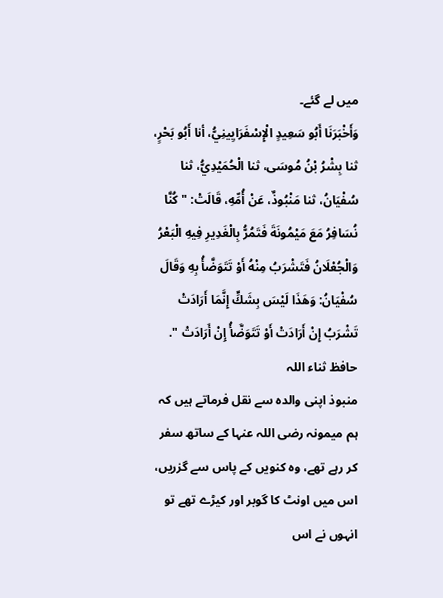میں لے گئے۔
وَأَخْبَرَنَا أَبُو سَعِيدٍ الْإِسْفَرَايِينِيُّ، أنا أَبُو بَحْرٍ، ثنا بِشْرُ بْنُ مُوسَى، ثنا الْحُمَيْدِيُّ، ثنا سُفْيَانُ، ثنا مَنْبُوذٌ، عَنْ أُمِّهِ، قَالَتْ: " كُنَّا نُسَافِرُ مَعَ مَيْمُونَةَ فَتَمُرُّ بِالْغَدِيرِ فِيهِ الْبَعْرُ وَالْجُعْلَانُ فَتَشْرَبُ مِنْهُ أَوْ تَتَوَضَّأُ بِهِ وَقَالَ سُفْيَانُ: وَهَذَا لَيْسَ بِشَكٍّ إِنَّمَا أَرَادَتْ تَشْرَبُ إِنْ أَرَادَتْ أَوْ تَتَوَضَّأُ إِنْ أَرَادَتْ ".
حافظ ثناء اللہ
منبوذ اپنی والدہ سے نقل فرماتے ہیں کہ ہم میمونہ رضی اللہ عنہا کے ساتھ سفر کر رہے تھے، وہ کنویں کے پاس سے گزریں، اس میں اونٹ کا گوبر اور کیڑے تھے تو انہوں نے اس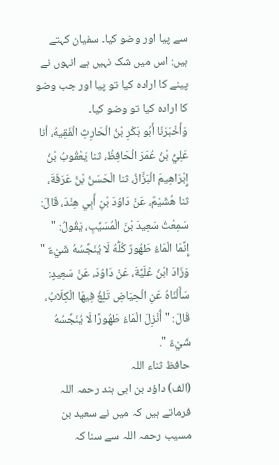سے پیا اور وضو کیا۔ سفیان کہتے ہیں: اس میں شک نہیں ہے انہوں نے پینے کا ارادہ کیا تو پیا اور جب وضو کا ارادہ کیا تو وضو کیا۔
وَأَخْبَرَنَا أَبُو بَكْرِ بْنُ الْحَارِثِ الْفَقِيهُ، أنا عَلِيُّ بْنُ عُمَرَ الْحَافِظُ، ثنا يَعْقُوبُ بْنُ إِبْرَاهِيمَ الْبَزَّازُ، ثنا الْحَسَنُ بْنُ عَرَفَةَ، ثنا هُشَيْمٌ، عَنْ دَاوُدَ بْنِ أَبِي هِنْدَ، قَالَ: سَمِعْتُ سَعِيدَ بْنَ الْمُسَيِّبِ، يَقُولُ: " إِنَّمَا الْمَاءُ طَهُورٌ كُلُّهُ لَا يُنَجِّسُهُ شَيْءٌ " وَزَادَ ابْنُ عُلَيَّةَ، عَنْ دَاوُدَ، عَنْ سَعِيدٍ: سَأَلْنَاهُ عَنِ الْحِيَاضِ تَلِغُ فِيهَا الْكِلَابُ، قَالَ: " أُنْزِلَ الْمَاءُ طَهُورًا لَا يُنَجِّسُهُ شَيْءٌ ".
حافظ ثناء اللہ
(الف) داؤد بن ابی ہند رحمہ اللہ فرماتے ہیں کہ میں نے سعید بن مسیب رحمہ اللہ سے سنا کہ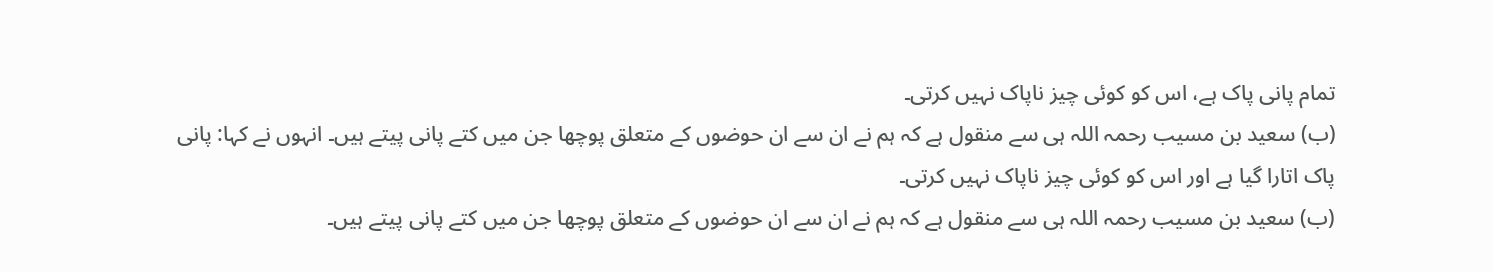تمام پانی پاک ہے، اس کو کوئی چیز ناپاک نہیں کرتی۔
(ب) سعید بن مسیب رحمہ اللہ ہی سے منقول ہے کہ ہم نے ان سے ان حوضوں کے متعلق پوچھا جن میں کتے پانی پیتے ہیں۔ انہوں نے کہا: پانی پاک اتارا گیا ہے اور اس کو کوئی چیز ناپاک نہیں کرتی۔
(ب) سعید بن مسیب رحمہ اللہ ہی سے منقول ہے کہ ہم نے ان سے ان حوضوں کے متعلق پوچھا جن میں کتے پانی پیتے ہیں۔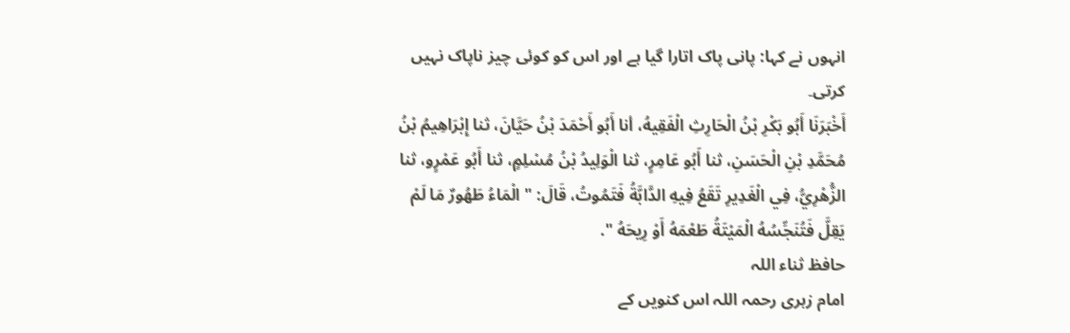انہوں نے کہا: پانی پاک اتارا گیا ہے اور اس کو کوئی چیز ناپاک نہیں کرتی۔
أَخْبَرَنَا أَبُو بَكْرِ بْنُ الْحَارِثِ الْفَقِيهُ، أنا أَبُو أَحْمَدَ بْنُ حَيَّانَ، ثنا إِبْرَاهِيمُ بْنُ مُحَمَّدِ بْنِ الْحَسَنِ، ثنا أَبُو عَامِرٍ، ثنا الْوَلِيدُ بْنُ مُسْلِمٍ، ثنا أَبُو عَمْرٍو، ثنا الزُّهْرِيُّ، فِي الْغَدِيرِ تَقَعُ فِيهِ الدَّابَّةُ فَتَمُوتُ، قَالَ: " الْمَاءُ طَهُورٌ مَا لَمْ يَقِلَّ فَتُنَجِّسُهُ الْمَيْتَةُ طَعْمَهُ أَوْ رِيحَهُ ".
حافظ ثناء اللہ
امام زہری رحمہ اللہ اس کنویں کے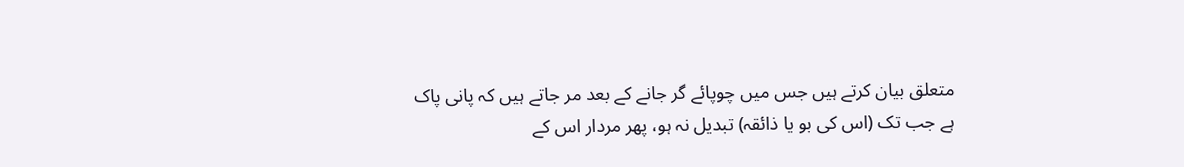متعلق بیان کرتے ہیں جس میں چوپائے گر جانے کے بعد مر جاتے ہیں کہ پانی پاک ہے جب تک (اس کی بو یا ذائقہ) تبدیل نہ ہو، پھر مردار اس کے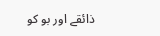ذائقے اور بو کو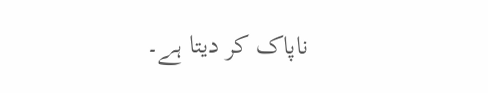ناپاک کر دیتا ہے۔